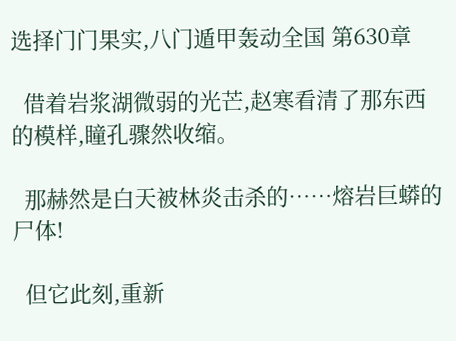选择门门果实,八门遁甲轰动全国 第630章

  借着岩浆湖微弱的光芒,赵寒看清了那东西的模样,瞳孔骤然收缩。

  那赫然是白天被林炎击杀的……熔岩巨蟒的尸体!

  但它此刻,重新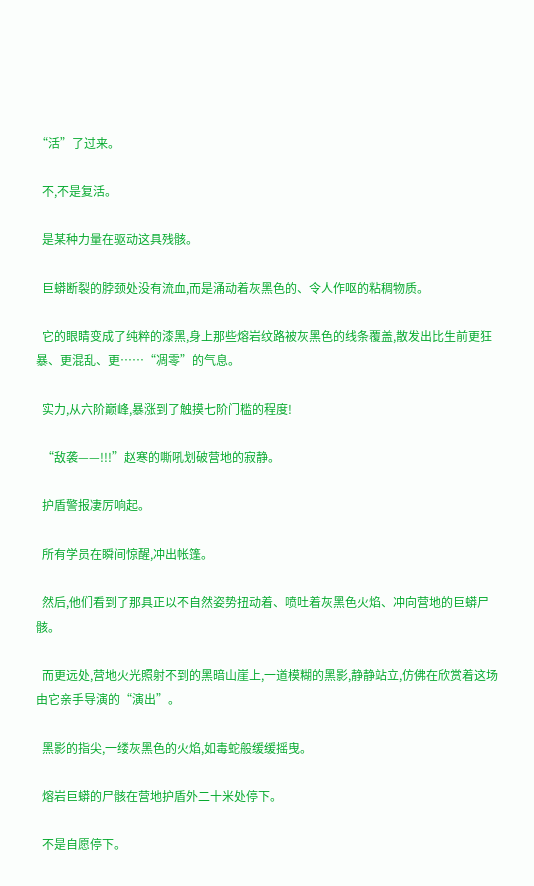“活”了过来。

  不,不是复活。

  是某种力量在驱动这具残骸。

  巨蟒断裂的脖颈处没有流血,而是涌动着灰黑色的、令人作呕的粘稠物质。

  它的眼睛变成了纯粹的漆黑,身上那些熔岩纹路被灰黑色的线条覆盖,散发出比生前更狂暴、更混乱、更……“凋零”的气息。

  实力,从六阶巅峰,暴涨到了触摸七阶门槛的程度!

  “敌袭——!!!”赵寒的嘶吼划破营地的寂静。

  护盾警报凄厉响起。

  所有学员在瞬间惊醒,冲出帐篷。

  然后,他们看到了那具正以不自然姿势扭动着、喷吐着灰黑色火焰、冲向营地的巨蟒尸骸。

  而更远处,营地火光照射不到的黑暗山崖上,一道模糊的黑影,静静站立,仿佛在欣赏着这场由它亲手导演的“演出”。

  黑影的指尖,一缕灰黑色的火焰,如毒蛇般缓缓摇曳。

  熔岩巨蟒的尸骸在营地护盾外二十米处停下。

  不是自愿停下。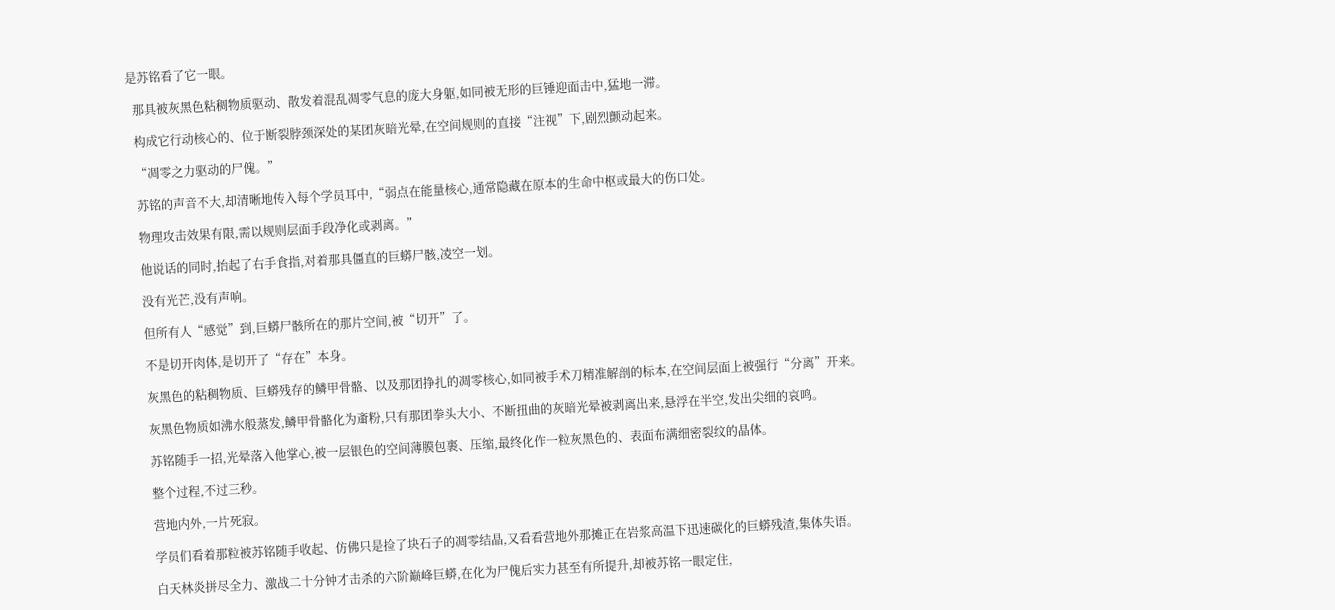是苏铭看了它一眼。

  那具被灰黑色粘稠物质驱动、散发着混乱凋零气息的庞大身躯,如同被无形的巨锤迎面击中,猛地一滞。

  构成它行动核心的、位于断裂脖颈深处的某团灰暗光晕,在空间规则的直接“注视”下,剧烈颤动起来。

  “凋零之力驱动的尸傀。”

  苏铭的声音不大,却清晰地传入每个学员耳中,“弱点在能量核心,通常隐藏在原本的生命中枢或最大的伤口处。

  物理攻击效果有限,需以规则层面手段净化或剥离。”

  他说话的同时,抬起了右手食指,对着那具僵直的巨蟒尸骸,凌空一划。

  没有光芒,没有声响。

  但所有人“感觉”到,巨蟒尸骸所在的那片空间,被“切开”了。

  不是切开肉体,是切开了“存在”本身。

  灰黑色的粘稠物质、巨蟒残存的鳞甲骨骼、以及那团挣扎的凋零核心,如同被手术刀精准解剖的标本,在空间层面上被强行“分离”开来。

  灰黑色物质如沸水般蒸发,鳞甲骨骼化为齑粉,只有那团拳头大小、不断扭曲的灰暗光晕被剥离出来,悬浮在半空,发出尖细的哀鸣。

  苏铭随手一招,光晕落入他掌心,被一层银色的空间薄膜包裹、压缩,最终化作一粒灰黑色的、表面布满细密裂纹的晶体。

  整个过程,不过三秒。

  营地内外,一片死寂。

  学员们看着那粒被苏铭随手收起、仿佛只是捡了块石子的凋零结晶,又看看营地外那摊正在岩浆高温下迅速碳化的巨蟒残渣,集体失语。

  白天林炎拼尽全力、激战二十分钟才击杀的六阶巅峰巨蟒,在化为尸傀后实力甚至有所提升,却被苏铭一眼定住,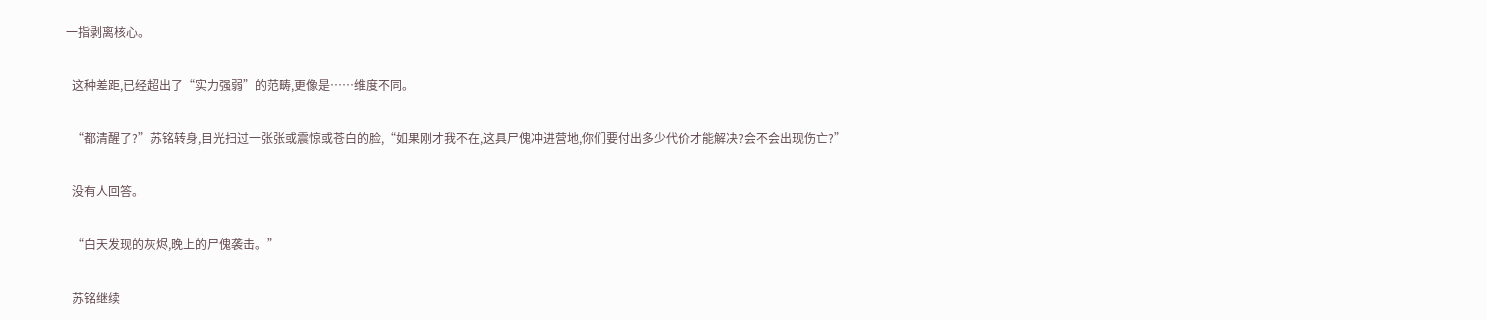一指剥离核心。

  这种差距,已经超出了“实力强弱”的范畴,更像是……维度不同。

  “都清醒了?”苏铭转身,目光扫过一张张或震惊或苍白的脸,“如果刚才我不在,这具尸傀冲进营地,你们要付出多少代价才能解决?会不会出现伤亡?”

  没有人回答。

  “白天发现的灰烬,晚上的尸傀袭击。”

  苏铭继续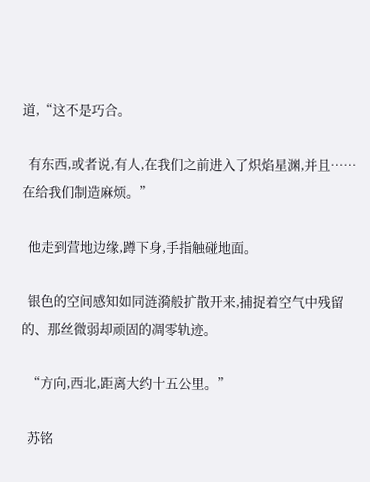道,“这不是巧合。

  有东西,或者说,有人,在我们之前进入了炽焰星渊,并且……在给我们制造麻烦。”

  他走到营地边缘,蹲下身,手指触碰地面。

  银色的空间感知如同涟漪般扩散开来,捕捉着空气中残留的、那丝微弱却顽固的凋零轨迹。

  “方向,西北,距离大约十五公里。”

  苏铭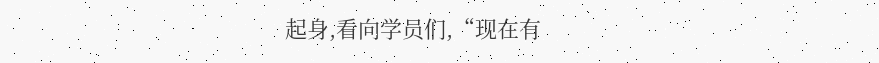起身,看向学员们,“现在有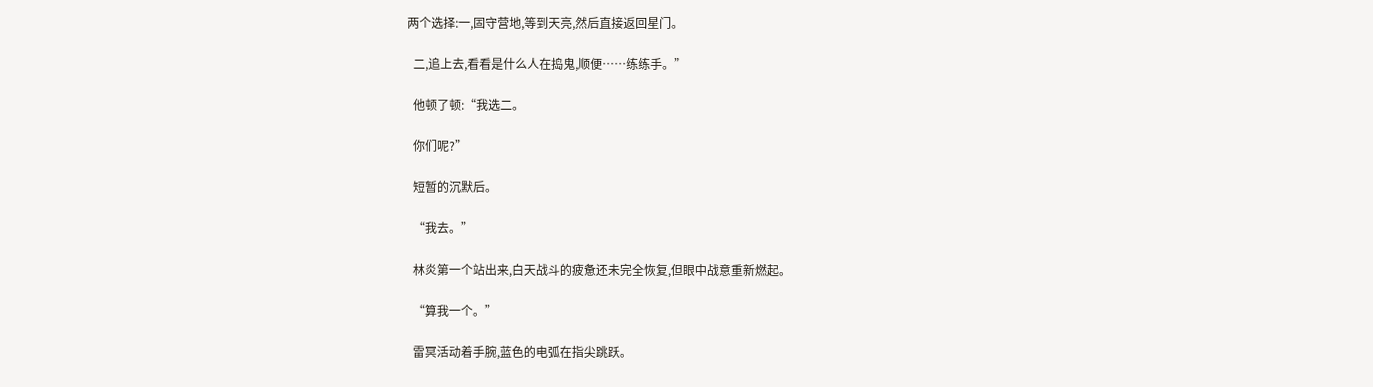两个选择:一,固守营地,等到天亮,然后直接返回星门。

  二,追上去,看看是什么人在捣鬼,顺便……练练手。”

  他顿了顿:“我选二。

  你们呢?”

  短暂的沉默后。

  “我去。”

  林炎第一个站出来,白天战斗的疲惫还未完全恢复,但眼中战意重新燃起。

  “算我一个。”

  雷冥活动着手腕,蓝色的电弧在指尖跳跃。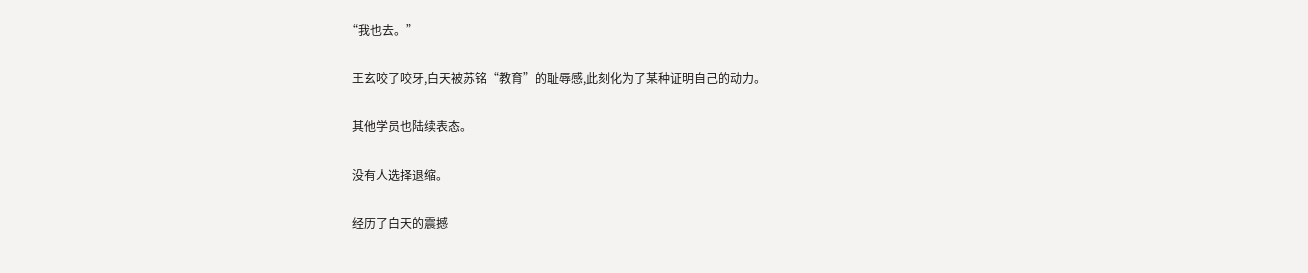“我也去。”

  王玄咬了咬牙,白天被苏铭“教育”的耻辱感,此刻化为了某种证明自己的动力。

  其他学员也陆续表态。

  没有人选择退缩。

  经历了白天的震撼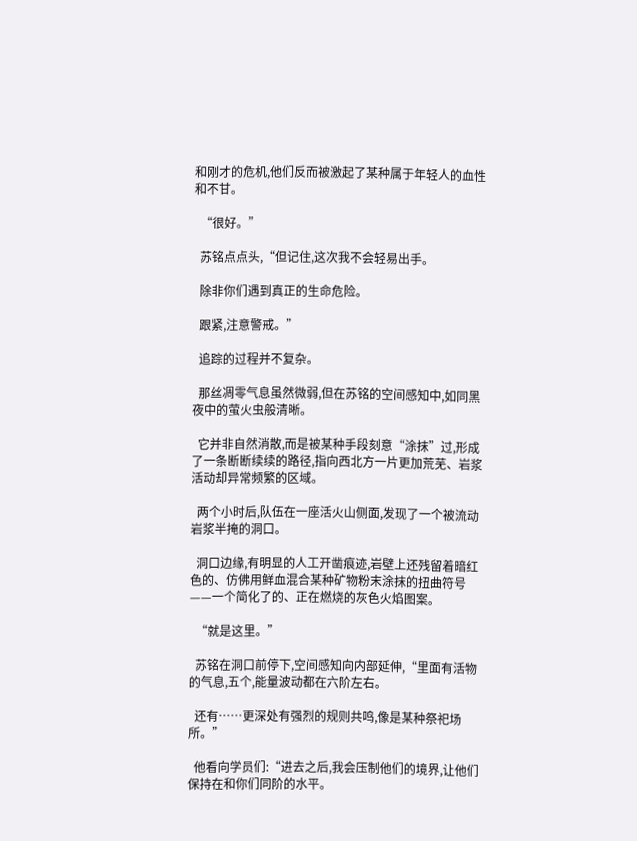和刚才的危机,他们反而被激起了某种属于年轻人的血性和不甘。

  “很好。”

  苏铭点点头,“但记住,这次我不会轻易出手。

  除非你们遇到真正的生命危险。

  跟紧,注意警戒。”

  追踪的过程并不复杂。

  那丝凋零气息虽然微弱,但在苏铭的空间感知中,如同黑夜中的萤火虫般清晰。

  它并非自然消散,而是被某种手段刻意“涂抹”过,形成了一条断断续续的路径,指向西北方一片更加荒芜、岩浆活动却异常频繁的区域。

  两个小时后,队伍在一座活火山侧面,发现了一个被流动岩浆半掩的洞口。

  洞口边缘,有明显的人工开凿痕迹,岩壁上还残留着暗红色的、仿佛用鲜血混合某种矿物粉末涂抹的扭曲符号——一个简化了的、正在燃烧的灰色火焰图案。

  “就是这里。”

  苏铭在洞口前停下,空间感知向内部延伸,“里面有活物的气息,五个,能量波动都在六阶左右。

  还有……更深处有强烈的规则共鸣,像是某种祭祀场所。”

  他看向学员们:“进去之后,我会压制他们的境界,让他们保持在和你们同阶的水平。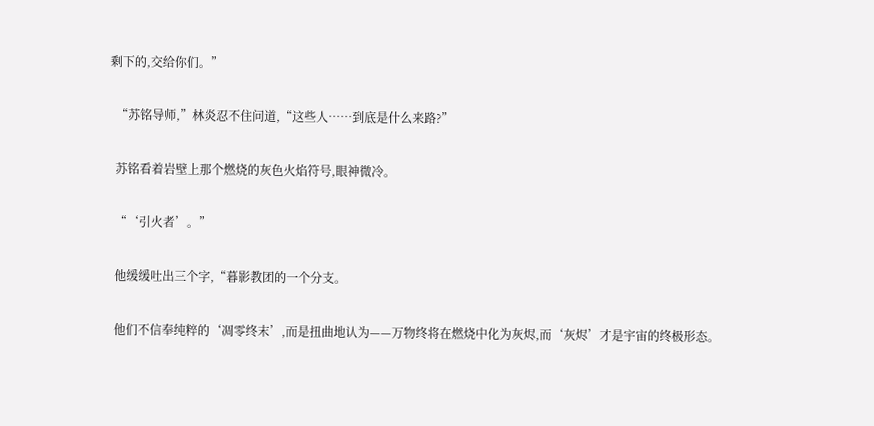剩下的,交给你们。”

  “苏铭导师,”林炎忍不住问道,“这些人……到底是什么来路?”

  苏铭看着岩壁上那个燃烧的灰色火焰符号,眼神微冷。

  “‘引火者’。”

  他缓缓吐出三个字,“暮影教团的一个分支。

  他们不信奉纯粹的‘凋零终末’,而是扭曲地认为——万物终将在燃烧中化为灰烬,而‘灰烬’才是宇宙的终极形态。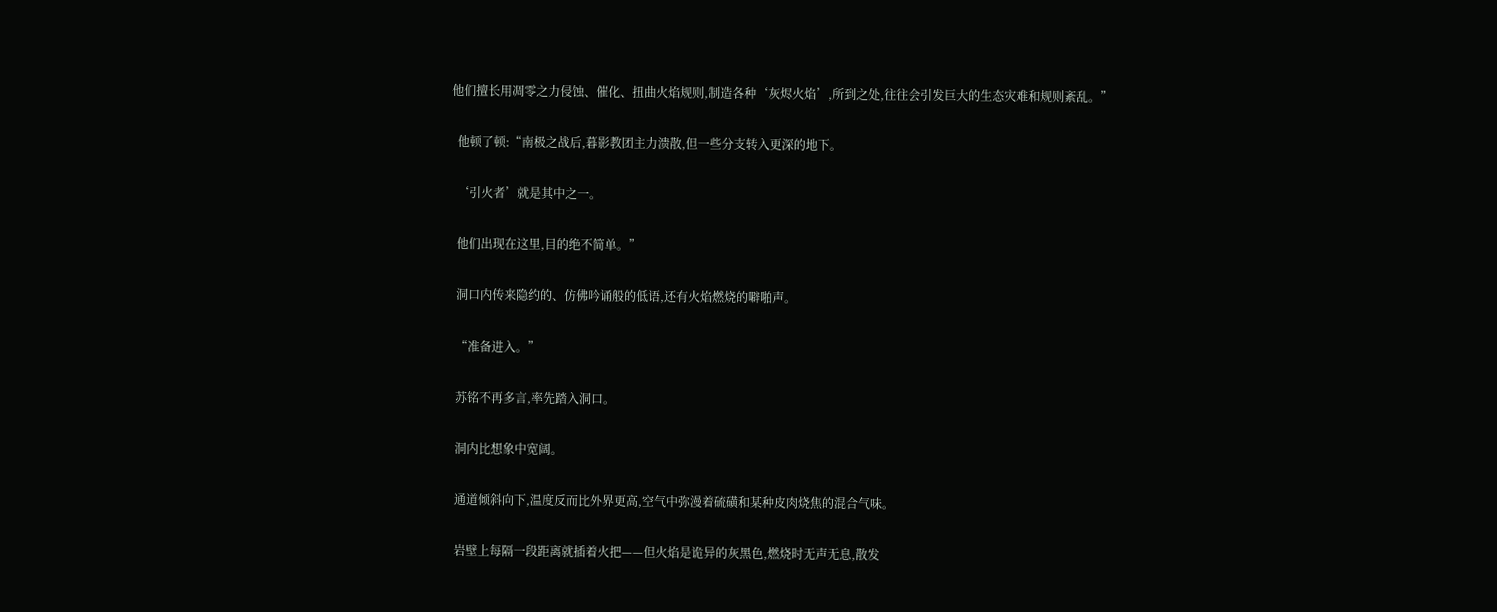他们擅长用凋零之力侵蚀、催化、扭曲火焰规则,制造各种‘灰烬火焰’,所到之处,往往会引发巨大的生态灾难和规则紊乱。”

  他顿了顿:“南极之战后,暮影教团主力溃散,但一些分支转入更深的地下。

  ‘引火者’就是其中之一。

  他们出现在这里,目的绝不简单。”

  洞口内传来隐约的、仿佛吟诵般的低语,还有火焰燃烧的噼啪声。

  “准备进入。”

  苏铭不再多言,率先踏入洞口。

  洞内比想象中宽阔。

  通道倾斜向下,温度反而比外界更高,空气中弥漫着硫磺和某种皮肉烧焦的混合气味。

  岩壁上每隔一段距离就插着火把——但火焰是诡异的灰黑色,燃烧时无声无息,散发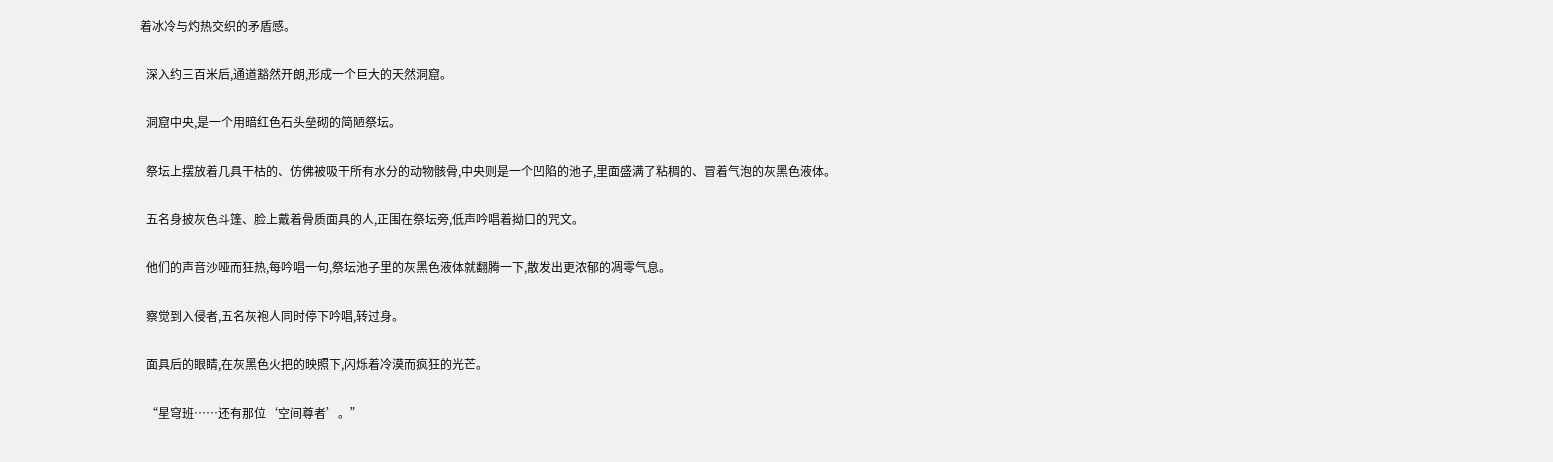着冰冷与灼热交织的矛盾感。

  深入约三百米后,通道豁然开朗,形成一个巨大的天然洞窟。

  洞窟中央,是一个用暗红色石头垒砌的简陋祭坛。

  祭坛上摆放着几具干枯的、仿佛被吸干所有水分的动物骸骨,中央则是一个凹陷的池子,里面盛满了粘稠的、冒着气泡的灰黑色液体。

  五名身披灰色斗篷、脸上戴着骨质面具的人,正围在祭坛旁,低声吟唱着拗口的咒文。

  他们的声音沙哑而狂热,每吟唱一句,祭坛池子里的灰黑色液体就翻腾一下,散发出更浓郁的凋零气息。

  察觉到入侵者,五名灰袍人同时停下吟唱,转过身。

  面具后的眼睛,在灰黑色火把的映照下,闪烁着冷漠而疯狂的光芒。

  “星穹班……还有那位‘空间尊者’。”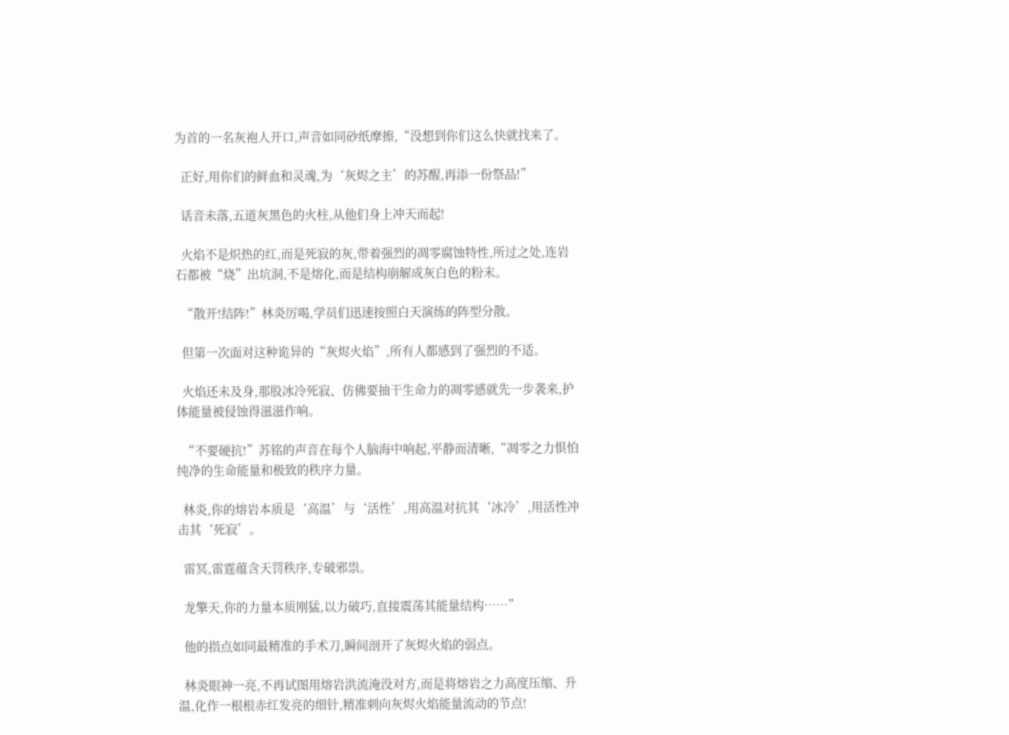为首的一名灰袍人开口,声音如同砂纸摩擦,“没想到你们这么快就找来了。

  正好,用你们的鲜血和灵魂,为‘灰烬之主’的苏醒,再添一份祭品!”

  话音未落,五道灰黑色的火柱,从他们身上冲天而起!

  火焰不是炽热的红,而是死寂的灰,带着强烈的凋零腐蚀特性,所过之处,连岩石都被“烧”出坑洞,不是熔化,而是结构崩解成灰白色的粉末。

  “散开!结阵!”林炎厉喝,学员们迅速按照白天演练的阵型分散。

  但第一次面对这种诡异的“灰烬火焰”,所有人都感到了强烈的不适。

  火焰还未及身,那股冰冷死寂、仿佛要抽干生命力的凋零感就先一步袭来,护体能量被侵蚀得滋滋作响。

  “不要硬抗!”苏铭的声音在每个人脑海中响起,平静而清晰,“凋零之力惧怕纯净的生命能量和极致的秩序力量。

  林炎,你的熔岩本质是‘高温’与‘活性’,用高温对抗其‘冰冷’,用活性冲击其‘死寂’。

  雷冥,雷霆蕴含天罚秩序,专破邪祟。

  龙擎天,你的力量本质刚猛,以力破巧,直接震荡其能量结构……”

  他的指点如同最精准的手术刀,瞬间剖开了灰烬火焰的弱点。

  林炎眼神一亮,不再试图用熔岩洪流淹没对方,而是将熔岩之力高度压缩、升温,化作一根根赤红发亮的细针,精准刺向灰烬火焰能量流动的节点!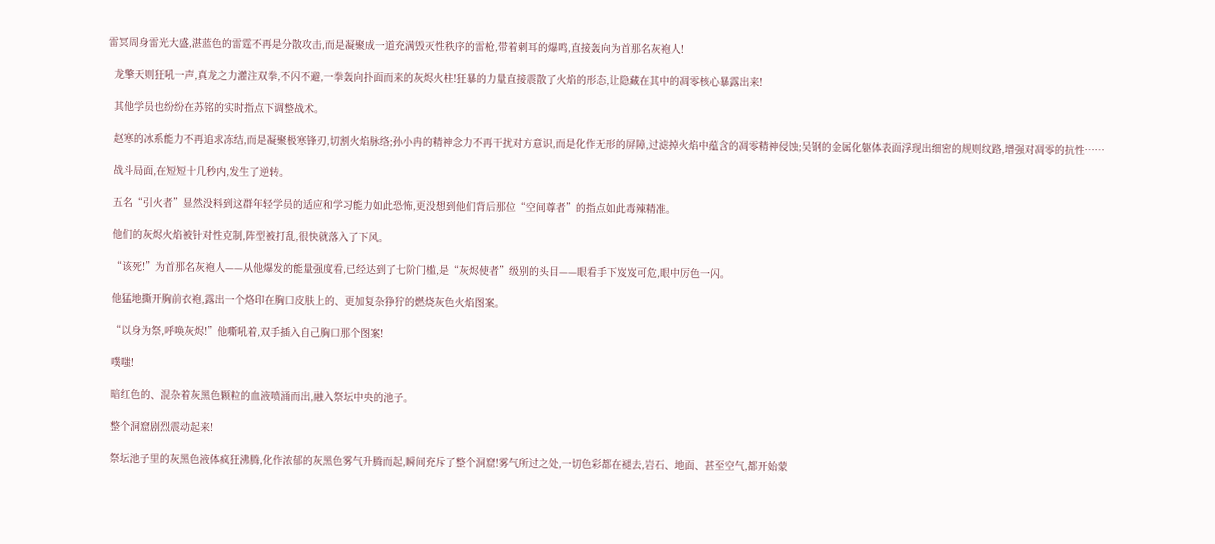雷冥周身雷光大盛,湛蓝色的雷霆不再是分散攻击,而是凝聚成一道充满毁灭性秩序的雷枪,带着刺耳的爆鸣,直接轰向为首那名灰袍人!

  龙擎天则狂吼一声,真龙之力灌注双拳,不闪不避,一拳轰向扑面而来的灰烬火柱!狂暴的力量直接震散了火焰的形态,让隐藏在其中的凋零核心暴露出来!

  其他学员也纷纷在苏铭的实时指点下调整战术。

  赵寒的冰系能力不再追求冻结,而是凝聚极寒锋刃,切割火焰脉络;孙小冉的精神念力不再干扰对方意识,而是化作无形的屏障,过滤掉火焰中蕴含的凋零精神侵蚀;吴钢的金属化躯体表面浮现出细密的规则纹路,增强对凋零的抗性……

  战斗局面,在短短十几秒内,发生了逆转。

  五名“引火者”显然没料到这群年轻学员的适应和学习能力如此恐怖,更没想到他们背后那位“空间尊者”的指点如此毒辣精准。

  他们的灰烬火焰被针对性克制,阵型被打乱,很快就落入了下风。

  “该死!”为首那名灰袍人——从他爆发的能量强度看,已经达到了七阶门槛,是“灰烬使者”级别的头目——眼看手下岌岌可危,眼中厉色一闪。

  他猛地撕开胸前衣袍,露出一个烙印在胸口皮肤上的、更加复杂狰狞的燃烧灰色火焰图案。

  “以身为祭,呼唤灰烬!”他嘶吼着,双手插入自己胸口那个图案!

  噗嗤!

  暗红色的、混杂着灰黑色颗粒的血液喷涌而出,融入祭坛中央的池子。

  整个洞窟剧烈震动起来!

  祭坛池子里的灰黑色液体疯狂沸腾,化作浓郁的灰黑色雾气升腾而起,瞬间充斥了整个洞窟!雾气所过之处,一切色彩都在褪去,岩石、地面、甚至空气,都开始蒙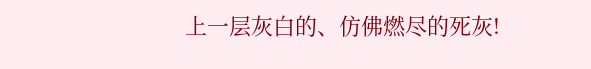上一层灰白的、仿佛燃尽的死灰!